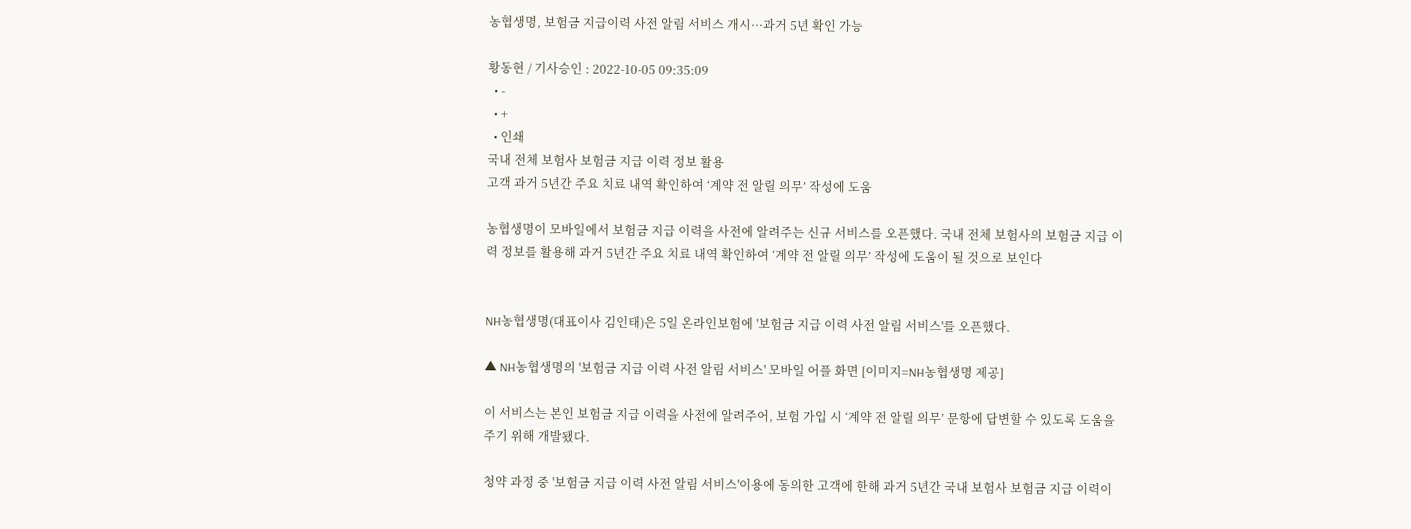농협생명, 보험금 지급이력 사전 알림 서비스 개시···과거 5년 확인 가능

황동현 / 기사승인 : 2022-10-05 09:35:09
  • -
  • +
  • 인쇄
국내 전체 보험사 보험금 지급 이력 정보 활용
고객 과거 5년간 주요 치료 내역 확인하여 ‘계약 전 알릴 의무’ 작성에 도움

농협생명이 모바일에서 보험금 지급 이력을 사전에 알려주는 신규 서비스를 오픈했다. 국내 전체 보험사의 보험금 지급 이력 정보를 활용해 과거 5년간 주요 치료 내역 확인하여 ‘계약 전 알릴 의무’ 작성에 도움이 될 것으로 보인다


NH농협생명(대표이사 김인태)은 5일 온라인보험에 '보험금 지급 이력 사전 알림 서비스'를 오픈했다.

▲ NH농협생명의 '보험금 지급 이력 사전 알림 서비스' 모바일 어플 화면 [이미지=NH농협생명 제공]

이 서비스는 본인 보험금 지급 이력을 사전에 알려주어, 보험 가입 시 ‘계약 전 알릴 의무’ 문항에 답변할 수 있도록 도움을 주기 위해 개발됐다.

청약 과정 중 '보험금 지급 이력 사전 알림 서비스'이용에 동의한 고객에 한해 과거 5년간 국내 보험사 보험금 지급 이력이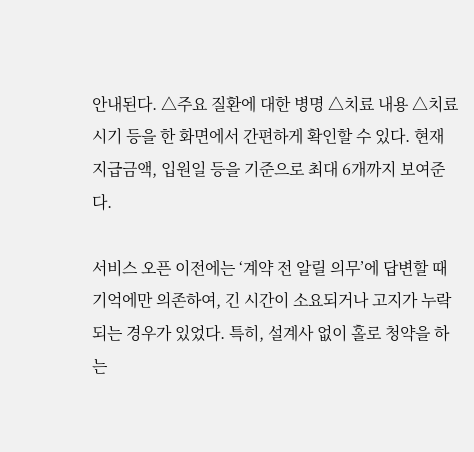안내된다. △주요 질환에 대한 병명 △치료 내용 △치료 시기 등을 한 화면에서 간편하게 확인할 수 있다. 현재 지급금액, 입원일 등을 기준으로 최대 6개까지 보여준다.

서비스 오픈 이전에는 ‘계약 전 알릴 의무’에 답변할 때 기억에만 의존하여, 긴 시간이 소요되거나 고지가 누락되는 경우가 있었다. 특히, 설계사 없이 홀로 청약을 하는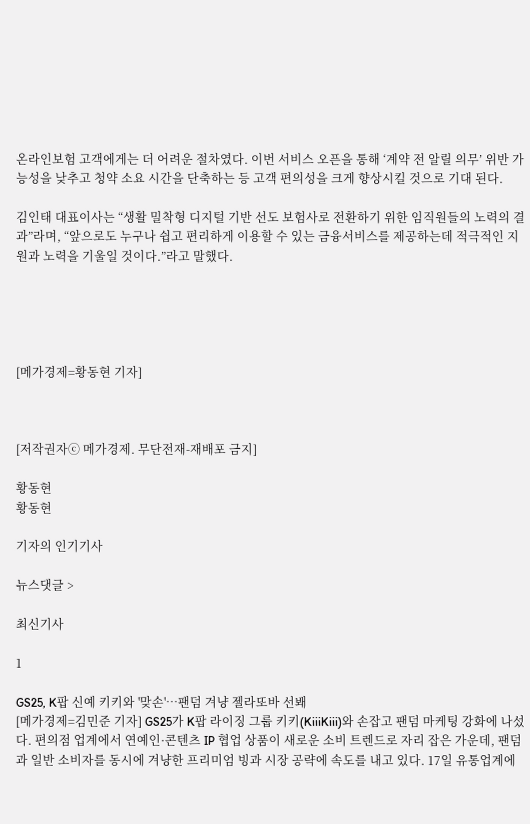온라인보험 고객에게는 더 어려운 절차였다. 이번 서비스 오픈을 통해 ‘계약 전 알릴 의무’ 위반 가능성을 낮추고 청약 소요 시간을 단축하는 등 고객 편의성을 크게 향상시킬 것으로 기대 된다.

김인태 대표이사는 “생활 밀착형 디지털 기반 선도 보험사로 전환하기 위한 임직원들의 노력의 결과”라며, “앞으로도 누구나 쉽고 편리하게 이용할 수 있는 금융서비스를 제공하는데 적극적인 지원과 노력을 기울일 것이다.”라고 말했다.





[메가경제=황동현 기자]



[저작권자ⓒ 메가경제. 무단전재-재배포 금지]

황동현
황동현

기자의 인기기사

뉴스댓글 >

최신기사

1

GS25, K팝 신예 키키와 '맞손'…팬덤 겨냥 젤라또바 선봬
[메가경제=김민준 기자] GS25가 K팝 라이징 그룹 키키(KiiiKiii)와 손잡고 팬덤 마케팅 강화에 나섰다. 편의점 업계에서 연예인·콘텐츠 IP 협업 상품이 새로운 소비 트렌드로 자리 잡은 가운데, 팬덤과 일반 소비자를 동시에 겨냥한 프리미엄 빙과 시장 공략에 속도를 내고 있다. 17일 유통업계에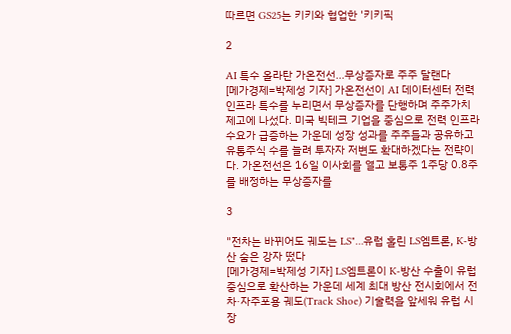따르면 GS25는 키키와 협업한 '키키픽

2

AI 특수 올라탄 가온전선…무상증자로 주주 달랜다
[메가경제=박제성 기자] 가온전선이 AI 데이터센터 전력 인프라 특수를 누리면서 무상증자를 단행하며 주주가치 제고에 나섰다. 미국 빅테크 기업을 중심으로 전력 인프라 수요가 급증하는 가운데 성장 성과를 주주들과 공유하고 유통주식 수를 늘려 투자자 저변도 확대하겠다는 전략이다. 가온전선은 16일 이사회를 열고 보통주 1주당 0.8주를 배정하는 무상증자를

3

"전차는 바뀌어도 궤도는 LS"…유럽 홀린 LS엠트론, K-방산 숨은 강자 떴다
[메가경제=박제성 기자] LS엠트론이 K-방산 수출이 유럽 중심으로 확산하는 가운데 세계 최대 방산 전시회에서 전차·자주포용 궤도(Track Shoe) 기술력을 앞세워 유럽 시장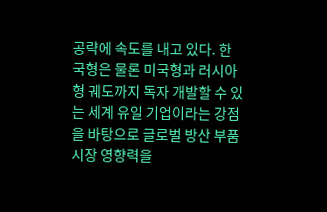공략에 속도를 내고 있다. 한국형은 물론 미국형과 러시아형 궤도까지 독자 개발할 수 있는 세계 유일 기업이라는 강점을 바탕으로 글로벌 방산 부품 시장 영향력을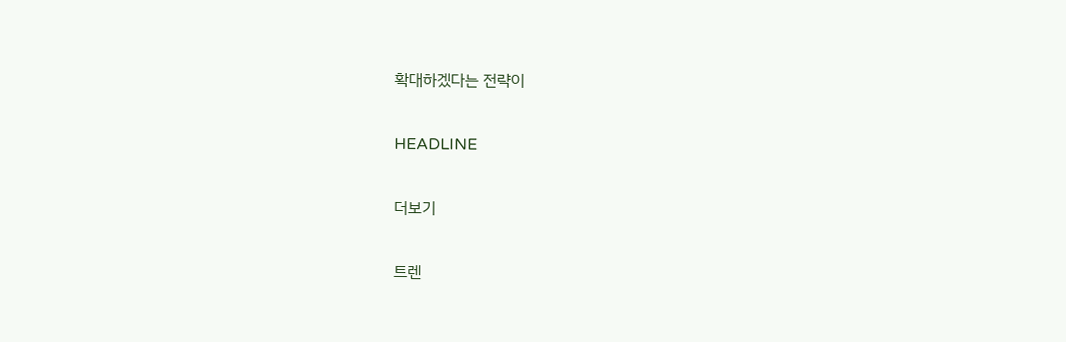확대하겠다는 전략이

HEADLINE

더보기

트렌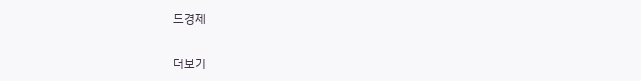드경제

더보기